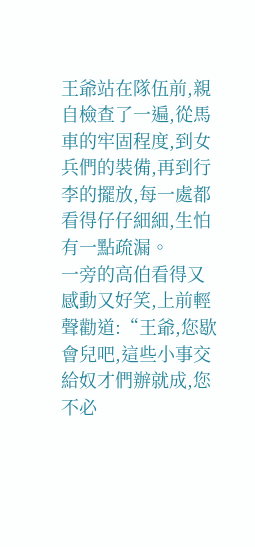王爺站在隊伍前,親自檢查了一遍,從馬車的牢固程度,到女兵們的裝備,再到行李的擺放,每一處都看得仔仔細細,生怕有一點疏漏。
一旁的高伯看得又感動又好笑,上前輕聲勸道:“王爺,您歇會兒吧,這些小事交給奴才們辦就成,您不必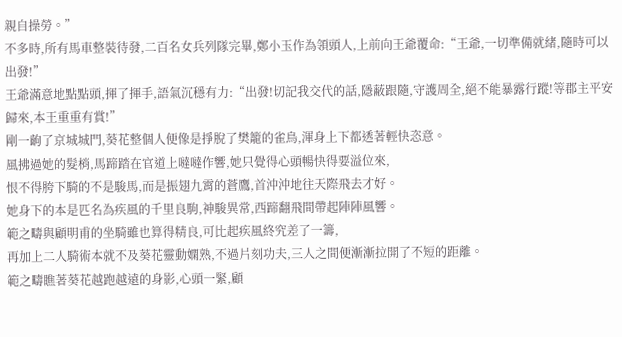親自操勞。”
不多時,所有馬車整裝待發,二百名女兵列隊完畢,鄭小玉作為領頭人,上前向王爺覆命:“王爺,一切準備就緒,隨時可以出發!”
王爺滿意地點點頭,揮了揮手,語氣沉穩有力:“出發!切記我交代的話,隱蔽跟隨,守護周全,絕不能暴露行蹤!等郡主平安歸來,本王重重有賞!”
剛一齣了京城城門,葵花整個人便像是掙脫了樊籠的雀鳥,渾身上下都透著輕快恣意。
風拂過她的髮梢,馬蹄踏在官道上噠噠作響,她只覺得心頭暢快得要溢位來,
恨不得胯下騎的不是駿馬,而是振翅九霄的蒼鷹,首沖沖地往天際飛去才好。
她身下的本是匹名為疾風的千里良駒,神駿異常,西蹄翻飛間帶起陣陣風響。
範之疇與顧明甫的坐騎雖也算得精良,可比起疾風終究差了一籌,
再加上二人騎術本就不及葵花靈動嫻熟,不過片刻功夫,三人之間便漸漸拉開了不短的距離。
範之疇瞧著葵花越跑越遠的身影,心頭一緊,顧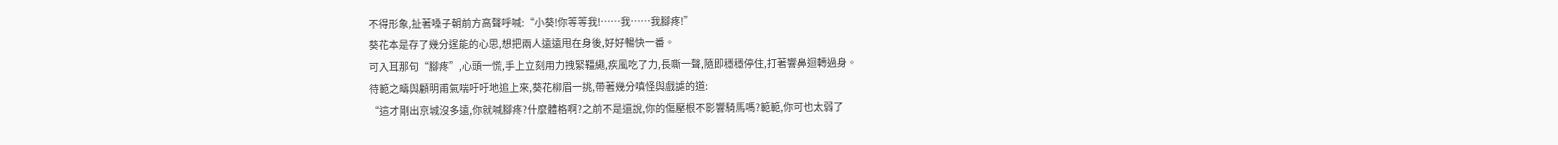不得形象,扯著嗓子朝前方高聲呼喊:“小葵!你等等我!……我……我腳疼!”
葵花本是存了幾分逞能的心思,想把兩人遠遠甩在身後,好好暢快一番。
可入耳那句“腳疼”,心頭一慌,手上立刻用力拽緊韁繩,疾風吃了力,長嘶一聲,隨即穩穩停住,打著響鼻迴轉過身。
待範之疇與顧明甫氣喘吁吁地追上來,葵花柳眉一挑,帶著幾分嗔怪與戲謔的道:
“這才剛出京城沒多遠,你就喊腳疼?什麼體格啊?之前不是還說,你的傷壓根不影響騎馬嗎?範範,你可也太弱了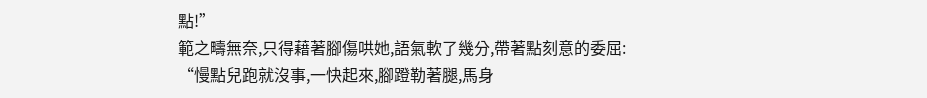點!”
範之疇無奈,只得藉著腳傷哄她,語氣軟了幾分,帶著點刻意的委屈:
“慢點兒跑就沒事,一快起來,腳蹬勒著腿,馬身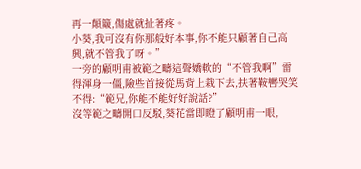再一顛簸,傷處就扯著疼。
小葵,我可沒有你那般好本事,你不能只顧著自己高興,就不管我了呀。”
一旁的顧明甫被範之疇這聲嬌軟的“不管我啊”雷得渾身一僵,險些首接從馬背上栽下去,扶著鞍轡哭笑不得:“範兄,你能不能好好說話?”
沒等範之疇開口反駁,葵花當即瞪了顧明甫一眼,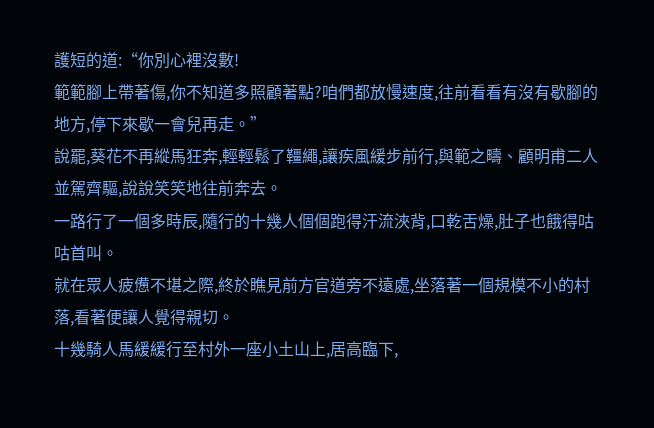護短的道:“你別心裡沒數!
範範腳上帶著傷,你不知道多照顧著點?咱們都放慢速度,往前看看有沒有歇腳的地方,停下來歇一會兒再走。”
說罷,葵花不再縱馬狂奔,輕輕鬆了韁繩,讓疾風緩步前行,與範之疇、顧明甫二人並駕齊驅,說說笑笑地往前奔去。
一路行了一個多時辰,隨行的十幾人個個跑得汗流浹背,口乾舌燥,肚子也餓得咕咕首叫。
就在眾人疲憊不堪之際,終於瞧見前方官道旁不遠處,坐落著一個規模不小的村落,看著便讓人覺得親切。
十幾騎人馬緩緩行至村外一座小土山上,居高臨下,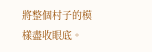將整個村子的模樣盡收眼底。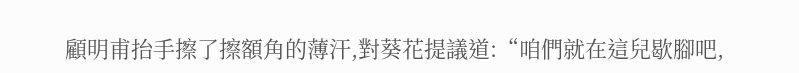顧明甫抬手擦了擦額角的薄汗,對葵花提議道:“咱們就在這兒歇腳吧,